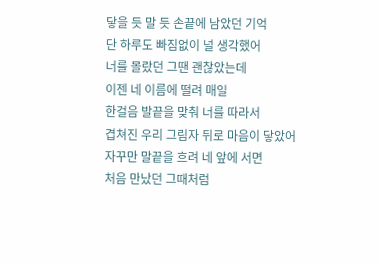닿을 듯 말 듯 손끝에 남았던 기억
단 하루도 빠짐없이 널 생각했어
너를 몰랐던 그땐 괜찮았는데
이젠 네 이름에 떨려 매일
한걸음 발끝을 맞춰 너를 따라서
겹쳐진 우리 그림자 뒤로 마음이 닿았어
자꾸만 말끝을 흐려 네 앞에 서면
처음 만났던 그때처럼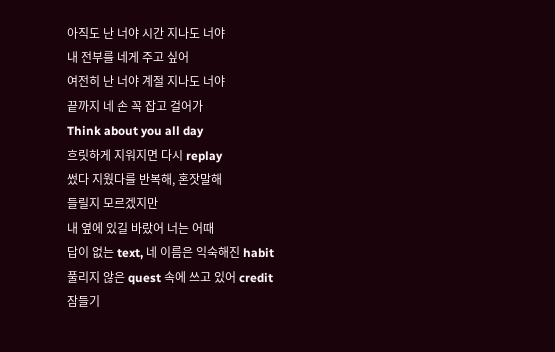아직도 난 너야 시간 지나도 너야
내 전부를 네게 주고 싶어
여전히 난 너야 계절 지나도 너야
끝까지 네 손 꼭 잡고 걸어가
Think about you all day
흐릿하게 지워지면 다시 replay
썼다 지웠다를 반복해, 혼잣말해
들릴지 모르겠지만
내 옆에 있길 바랐어 너는 어때
답이 없는 text, 네 이름은 익숙해진 habit
풀리지 않은 quest 속에 쓰고 있어 credit
잠들기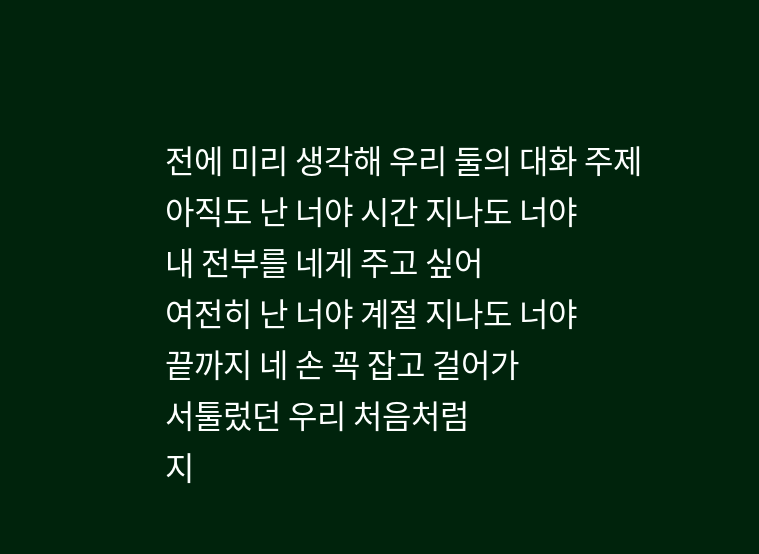전에 미리 생각해 우리 둘의 대화 주제
아직도 난 너야 시간 지나도 너야
내 전부를 네게 주고 싶어
여전히 난 너야 계절 지나도 너야
끝까지 네 손 꼭 잡고 걸어가
서툴렀던 우리 처음처럼
지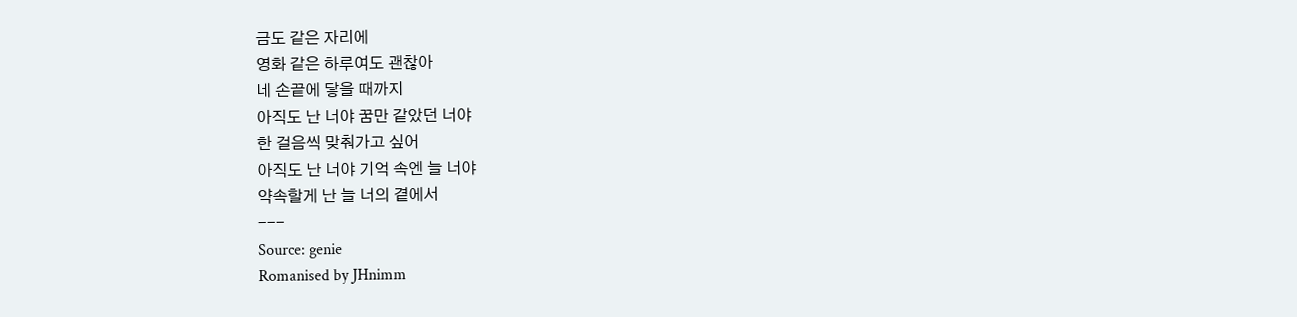금도 같은 자리에
영화 같은 하루여도 괜찮아
네 손끝에 닿을 때까지
아직도 난 너야 꿈만 같았던 너야
한 걸음씩 맞춰가고 싶어
아직도 난 너야 기억 속엔 늘 너야
약속할게 난 늘 너의 곁에서
---
Source: genie
Romanised by JHnimm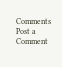Comments
Post a Comment